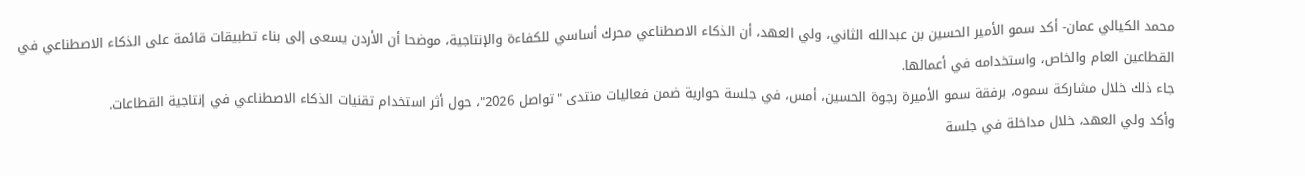محمد الكيالي عمان- أكد سمو الأمير الحسين بن عبدالله الثاني، ولي العهد، أن الذكاء الاصطناعي محرك أساسي للكفاءة والإنتاجية، موضحا أن الأردن يسعى إلى بناء تطبيقات قائمة على الذكاء الاصطناعي في القطاعين العام والخاص، واستخدامه في أعمالها.
جاء ذلك خلال مشاركة سموه، برفقة سمو الأميرة رجوة الحسين، أمس، في جلسة حوارية ضمن فعاليات منتدى "تواصل 2026"، حول أثر استخدام تقنيات الذكاء الاصطناعي في إنتاجية القطاعات.
وأكد ولي العهد، خلال مداخلة في جلسة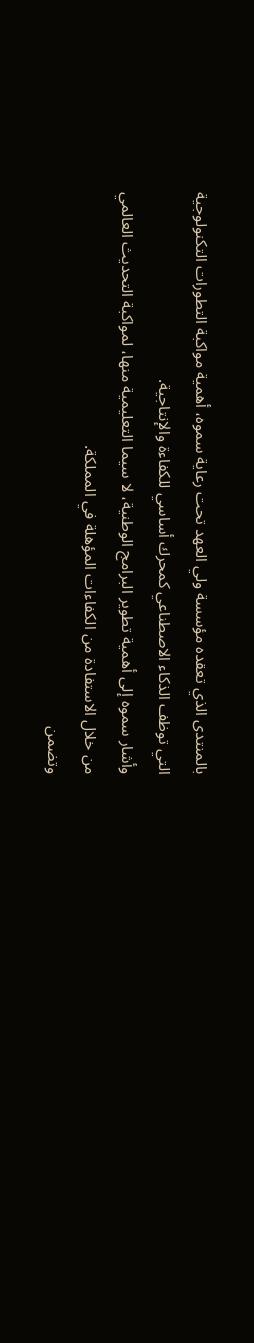بالمنتدى الذي تعقده مؤسسة ولي العهد تحت رعاية سموه، أهمية مواكبة التطورات التكنولوجية التي توظف الذكاء الاصطناعي كمحرك أساسي للكفاءة والإنتاجية.
وأشار سموه إلى أهمية تطوير البرامج الوطنية، لا سيما التعليمية منها، لمواكبة التحديث العالمي من خلال الاستفادة من الكفاءات المؤهلة في المملكة.
وتضمن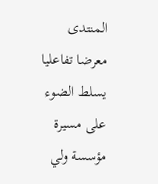المنتدى معرضا تفاعليا يسلط الضوء على مسيرة مؤسسة ولي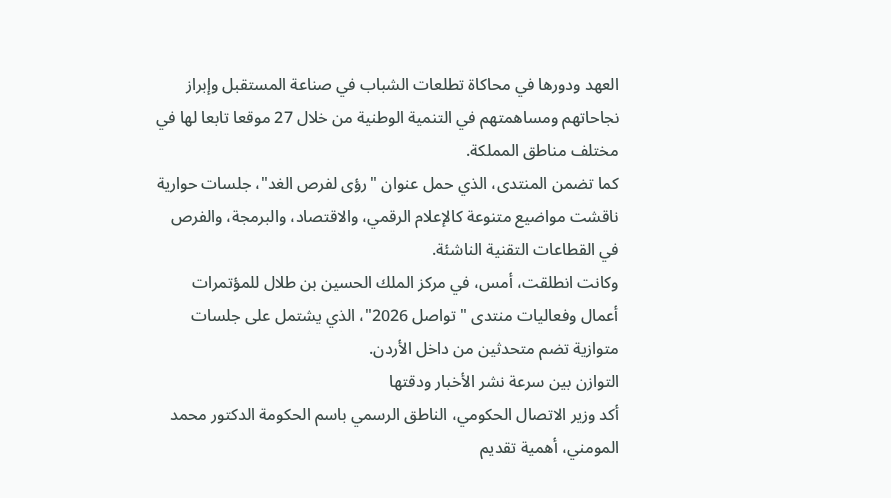العهد ودورها في محاكاة تطلعات الشباب في صناعة المستقبل وإبراز نجاحاتهم ومساهمتهم في التنمية الوطنية من خلال 27 موقعا تابعا لها في مختلف مناطق المملكة.
كما تضمن المنتدى، الذي حمل عنوان "رؤى لفرص الغد"، جلسات حوارية ناقشت مواضيع متنوعة كالإعلام الرقمي، والاقتصاد، والبرمجة، والفرص في القطاعات التقنية الناشئة.
وكانت انطلقت، أمس، في مركز الملك الحسين بن طلال للمؤتمرات أعمال وفعاليات منتدى "تواصل 2026"، الذي يشتمل على جلسات متوازية تضم متحدثين من داخل الأردن.
التوازن بين سرعة نشر الأخبار ودقتها
أكد وزير الاتصال الحكومي، الناطق الرسمي باسم الحكومة الدكتور محمد المومني، أهمية تقديم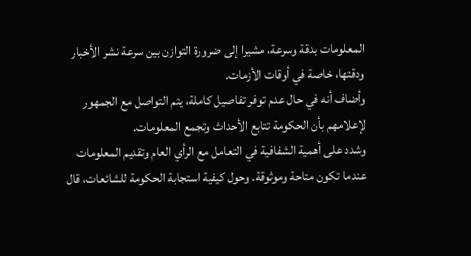المعلومات بدقة وسرعة، مشيرا إلى ضرورة التوازن بين سرعة نشر الأخبار ودقتها، خاصة في أوقات الأزمات.
وأضاف أنه في حال عدم توفر تفاصيل كاملة، يتم التواصل مع الجمهور لإعلامهم بأن الحكومة تتابع الأحداث وتجمع المعلومات.
وشدد على أهمية الشفافية في التعامل مع الرأي العام وتقديم المعلومات عندما تكون متاحة وموثوقة. وحول كيفية استجابة الحكومة للشائعات، قال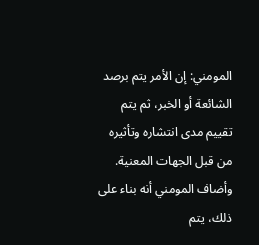المومني: إن الأمر يتم برصد الشائعة أو الخبر، ثم يتم تقييم مدى انتشاره وتأثيره من قبل الجهات المعنية.
وأضاف المومني أنه بناء على ذلك، يتم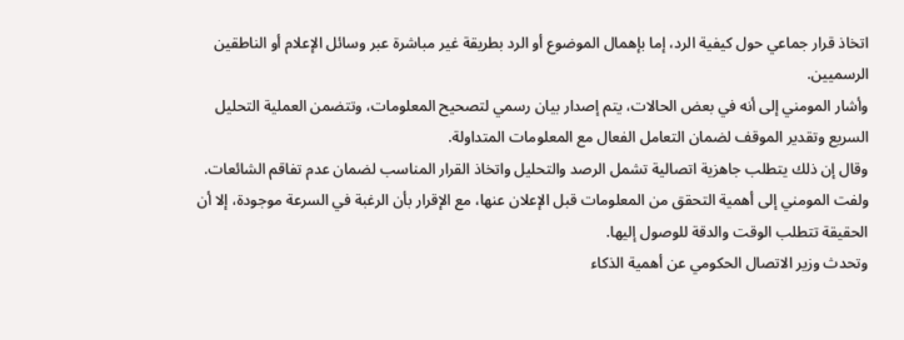اتخاذ قرار جماعي حول كيفية الرد، إما بإهمال الموضوع أو الرد بطريقة غير مباشرة عبر وسائل الإعلام أو الناطقين الرسميين.
وأشار المومني إلى أنه في بعض الحالات، يتم إصدار بيان رسمي لتصحيح المعلومات، وتتضمن العملية التحليل السريع وتقدير الموقف لضمان التعامل الفعال مع المعلومات المتداولة.
وقال إن ذلك يتطلب جاهزية اتصالية تشمل الرصد والتحليل واتخاذ القرار المناسب لضمان عدم تفاقم الشائعات.
ولفت المومني إلى أهمية التحقق من المعلومات قبل الإعلان عنها، مع الإقرار بأن الرغبة في السرعة موجودة، إلا أن الحقيقة تتطلب الوقت والدقة للوصول إليها.
وتحدث وزير الاتصال الحكومي عن أهمية الذكاء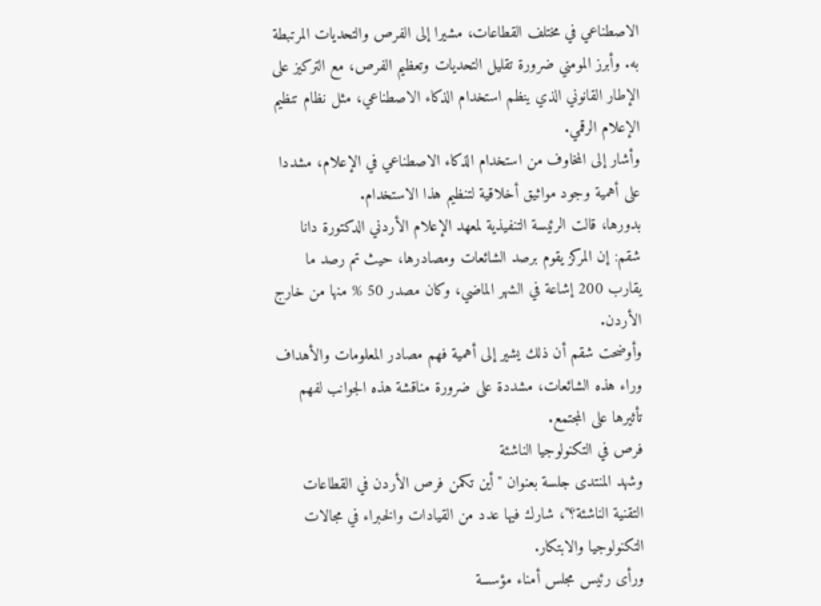الاصطناعي في مختلف القطاعات، مشيرا إلى الفرص والتحديات المرتبطة به. وأبرز المومني ضرورة تقليل التحديات وتعظيم الفرص، مع التركيز على الإطار القانوني الذي ينظم استخدام الذكاء الاصطناعي، مثل نظام تنظيم الإعلام الرقمي.
وأشار إلى المخاوف من استخدام الذكاء الاصطناعي في الإعلام، مشددا على أهمية وجود مواثيق أخلاقية لتنظيم هذا الاستخدام.
بدورها، قالت الرئيسة التنفيذية لمعهد الإعلام الأردني الدكتورة دانا شقم: إن المركز يقوم برصد الشائعات ومصادرها، حيث تم رصد ما يقارب 200 إشاعة في الشهر الماضي، وكان مصدر 50 % منها من خارج الأردن.
وأوضحت شقم أن ذلك يشير إلى أهمية فهم مصادر المعلومات والأهداف وراء هذه الشائعات، مشددة على ضرورة مناقشة هذه الجوانب لفهم تأثيرها على المجتمع.
فرص في التكنولوجيا الناشئة
وشهد المنتدى جلسة بعنوان "أين تكمن فرص الأردن في القطاعات التقنية الناشئة؟"، شارك فيها عدد من القيادات والخبراء في مجالات التكنولوجيا والابتكار.
ورأى رئيس مجلس أمناء مؤسسة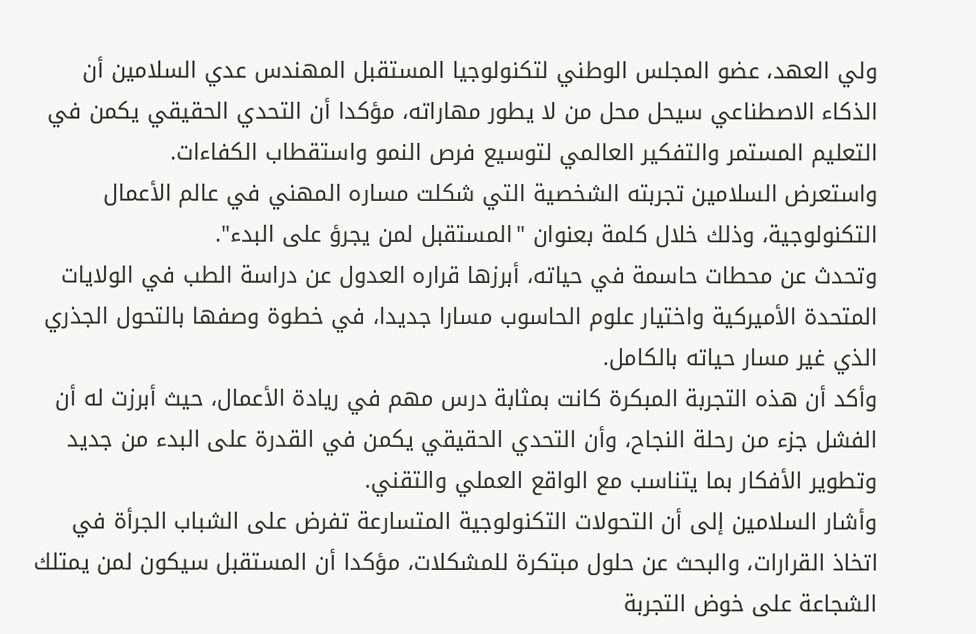ولي العهد، عضو المجلس الوطني لتكنولوجيا المستقبل المهندس عدي السلامين أن الذكاء الاصطناعي سيحل محل من لا يطور مهاراته، مؤكدا أن التحدي الحقيقي يكمن في التعليم المستمر والتفكير العالمي لتوسيع فرص النمو واستقطاب الكفاءات.
واستعرض السلامين تجربته الشخصية التي شكلت مساره المهني في عالم الأعمال التكنولوجية، وذلك خلال كلمة بعنوان "المستقبل لمن يجرؤ على البدء".
وتحدث عن محطات حاسمة في حياته، أبرزها قراره العدول عن دراسة الطب في الولايات المتحدة الأميركية واختيار علوم الحاسوب مسارا جديدا، في خطوة وصفها بالتحول الجذري الذي غير مسار حياته بالكامل.
وأكد أن هذه التجربة المبكرة كانت بمثابة درس مهم في ريادة الأعمال، حيث أبرزت له أن الفشل جزء من رحلة النجاح، وأن التحدي الحقيقي يكمن في القدرة على البدء من جديد وتطوير الأفكار بما يتناسب مع الواقع العملي والتقني.
وأشار السلامين إلى أن التحولات التكنولوجية المتسارعة تفرض على الشباب الجرأة في اتخاذ القرارات، والبحث عن حلول مبتكرة للمشكلات، مؤكدا أن المستقبل سيكون لمن يمتلك الشجاعة على خوض التجربة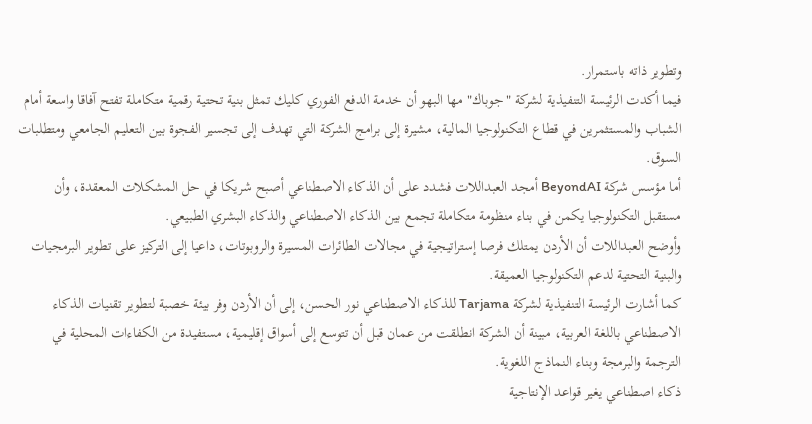وتطوير ذاته باستمرار.
فيما أكدت الرئيسة التنفيذية لشركة "جوباك" مها البهو أن خدمة الدفع الفوري كليك تمثل بنية تحتية رقمية متكاملة تفتح آفاقا واسعة أمام الشباب والمستثمرين في قطاع التكنولوجيا المالية، مشيرة إلى برامج الشركة التي تهدف إلى تجسير الفجوة بين التعليم الجامعي ومتطلبات السوق.
أما مؤسس شركة BeyondAI أمجد العبداللات فشدد على أن الذكاء الاصطناعي أصبح شريكا في حل المشكلات المعقدة، وأن مستقبل التكنولوجيا يكمن في بناء منظومة متكاملة تجمع بين الذكاء الاصطناعي والذكاء البشري الطبيعي.
وأوضح العبداللات أن الأردن يمتلك فرصا إستراتيجية في مجالات الطائرات المسيرة والروبوتات، داعيا إلى التركيز على تطوير البرمجيات والبنية التحتية لدعم التكنولوجيا العميقة.
كما أشارت الرئيسة التنفيذية لشركة Tarjama للذكاء الاصطناعي نور الحسن، إلى أن الأردن وفر بيئة خصبة لتطوير تقنيات الذكاء الاصطناعي باللغة العربية، مبينة أن الشركة انطلقت من عمان قبل أن تتوسع إلى أسواق إقليمية، مستفيدة من الكفاءات المحلية في الترجمة والبرمجة وبناء النماذج اللغوية.
ذكاء اصطناعي يغير قواعد الإنتاجية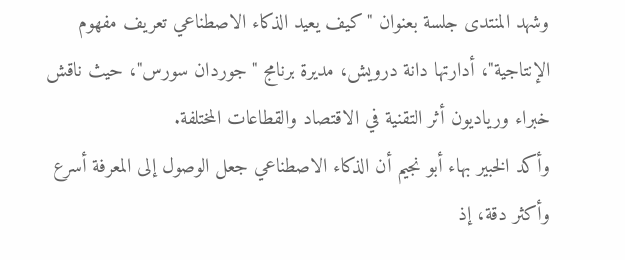وشهد المنتدى جلسة بعنوان "كيف يعيد الذكاء الاصطناعي تعريف مفهوم الإنتاجية"، أدارتها دانة درويش، مديرة برنامج "جوردان سورس"، حيث ناقش خبراء ورياديون أثر التقنية في الاقتصاد والقطاعات المختلفة.
وأكد الخبير بهاء أبو نجيم أن الذكاء الاصطناعي جعل الوصول إلى المعرفة أسرع وأكثر دقة، إذ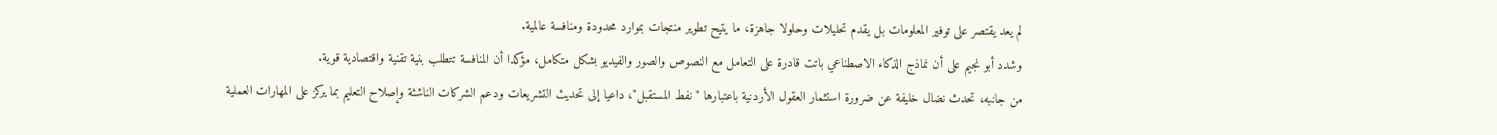لم يعد يقتصر على توفير المعلومات بل يقدم تحليلات وحلولا جاهزة، ما يتيح تطوير منتجات بموارد محدودة ومنافسة عالمية.
وشدد أبو نجيم على أن نماذج الذكاء الاصطناعي باتت قادرة على التعامل مع النصوص والصور والفيديو بشكل متكامل، مؤكدا أن المنافسة تتطلب بنية تقنية واقتصادية قوية.
من جانبه، تحدث نضال خليفة عن ضرورة استثمار العقول الأردنية باعتبارها "نفط المستقبل"، داعيا إلى تحديث التشريعات ودعم الشركات الناشئة وإصلاح التعليم بما يركز على المهارات العملية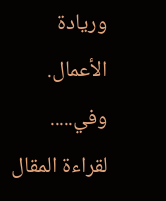وريادة الأعمال. وفي.....
لقراءة المقال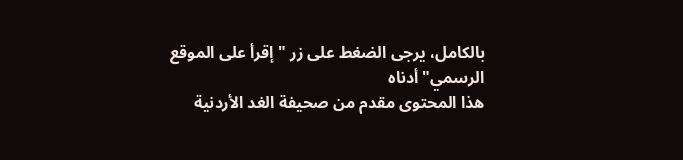بالكامل، يرجى الضغط على زر "إقرأ على الموقع الرسمي" أدناه
هذا المحتوى مقدم من صحيفة الغد الأردنية